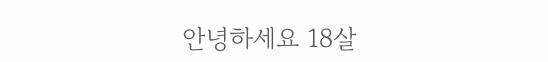안녕하세요 18살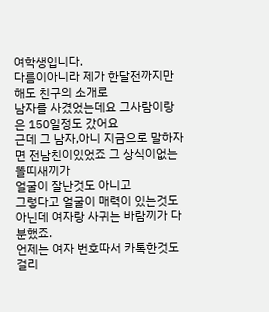여학생입니다.
다름이아니라 제가 한달전까지만 해도 친구의 소개로
남자를 사겼었는데요 그사람이랑은 150일정도 갔어요
근데 그 남자,아니 지금으로 말하자면 전남친이있었죠 그 상식이없는 똘띠새끼가
얼굴이 잘난것도 아니고
그렇다고 얼굴이 매력이 있는것도 아닌데 여자랑 사귀는 바람끼가 다분했죠.
언제는 여자 번호따서 카톡한것도 걸리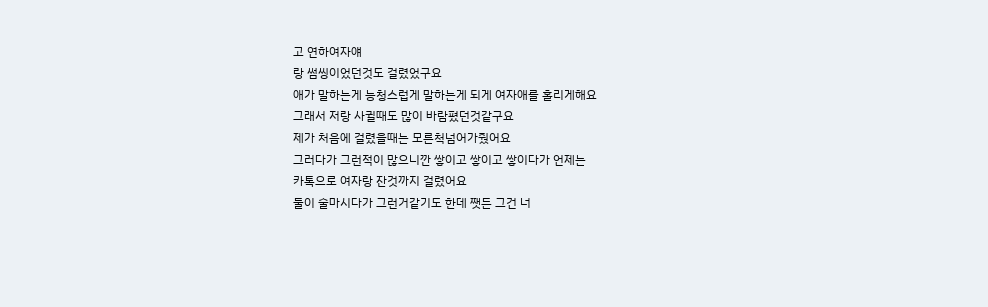고 연하여자얘
랑 썸씽이었던것도 걸렸었구요
애가 말하는게 능청스럽게 말하는게 되게 여자애를 홀리게해요
그래서 저랑 사귈때도 많이 바람폈던것같구요
제가 처음에 걸렸을때는 모른척넘어가줬어요
그러다가 그런적이 많으니깐 쌓이고 쌓이고 쌓이다가 언제는
카톡으로 여자랑 잔것까지 걸렸어요
둘이 술마시다가 그런거같기도 한데 쨋든 그건 너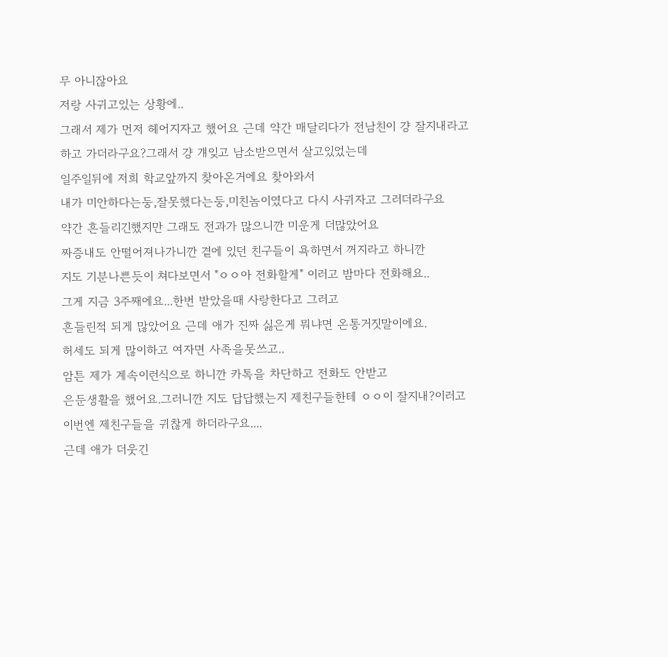무 아니잖아요
저랑 사귀고있는 상황에..
그래서 제가 먼저 헤어지자고 했어요 근데 약간 매달리다가 전남친이 걍 잘지내라고
하고 가더라구요?그래서 걍 걔잊고 남소받으면서 살고있었는데
일주일뒤에 저희 학교앞까지 찾아온거에요 찾아와서
내가 미안하다는둥,잘못했다는둥,미친놈이였다고 다시 사귀자고 그러더라구요
약간 흔들리긴했지만 그래도 전과가 많으니깐 미운게 더많았어요
짜증내도 안떨어져나가니깐 곁에 있던 친구들이 욕하면서 꺼지라고 하니깐
지도 기분나쁜듯이 쳐다보면서 "ㅇㅇ아 전화할게" 이러고 밤마다 전화해요..
그게 지금 3주째에요...한번 받았을때 사랑한다고 그러고
흔들린적 되게 많았어요 근데 애가 진짜 싫은게 뭐냐면 온통거짓말이에요.
허세도 되게 많이하고 여자면 사족을못쓰고..
암튼 제가 계속이런식으로 하니깐 카톡을 차단하고 전화도 안받고
은둔생활을 했어요.그러니깐 지도 답답했는지 제친구들한테 ㅇㅇ이 잘지내?이러고
이번엔 제친구들을 귀찮게 하더라구요....
근데 애가 더웃긴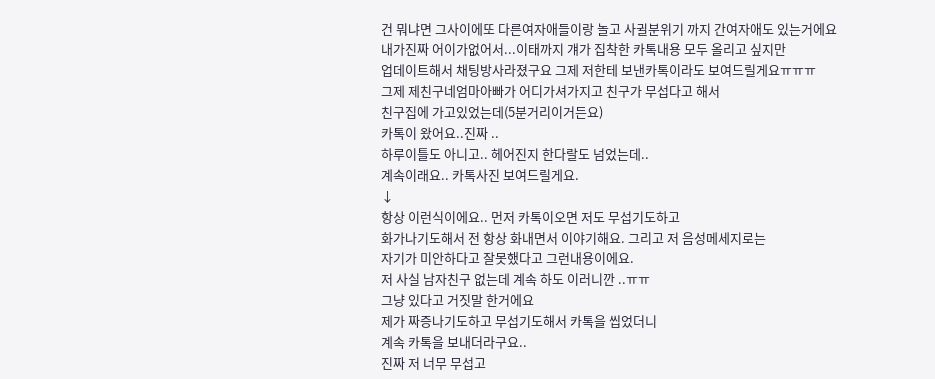건 뭐냐면 그사이에또 다른여자애들이랑 놀고 사귈분위기 까지 간여자애도 있는거에요
내가진짜 어이가없어서...이태까지 걔가 집착한 카톡내용 모두 올리고 싶지만
업데이트해서 채팅방사라졌구요 그제 저한테 보낸카톡이라도 보여드릴게요ㅠㅠㅠ
그제 제친구네엄마아빠가 어디가셔가지고 친구가 무섭다고 해서
친구집에 가고있었는데(5분거리이거든요)
카톡이 왔어요..진짜 ..
하루이틀도 아니고.. 헤어진지 한다랄도 넘었는데..
계속이래요.. 카톡사진 보여드릴게요.
↓
항상 이런식이에요.. 먼저 카톡이오면 저도 무섭기도하고
화가나기도해서 전 항상 화내면서 이야기해요. 그리고 저 음성메세지로는
자기가 미안하다고 잘못했다고 그런내용이에요.
저 사실 남자친구 없는데 계속 하도 이러니깐 ..ㅠㅠ
그냥 있다고 거짓말 한거에요
제가 짜증나기도하고 무섭기도해서 카톡을 씹었더니
계속 카톡을 보내더라구요..
진짜 저 너무 무섭고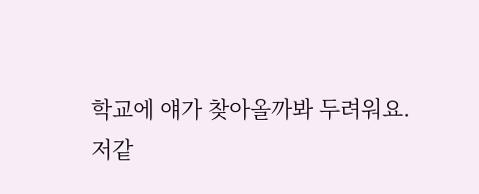학교에 얘가 찾아올까봐 두려워요.
저같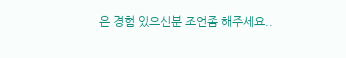은 경험 있으신분 조언좀 해주세요..